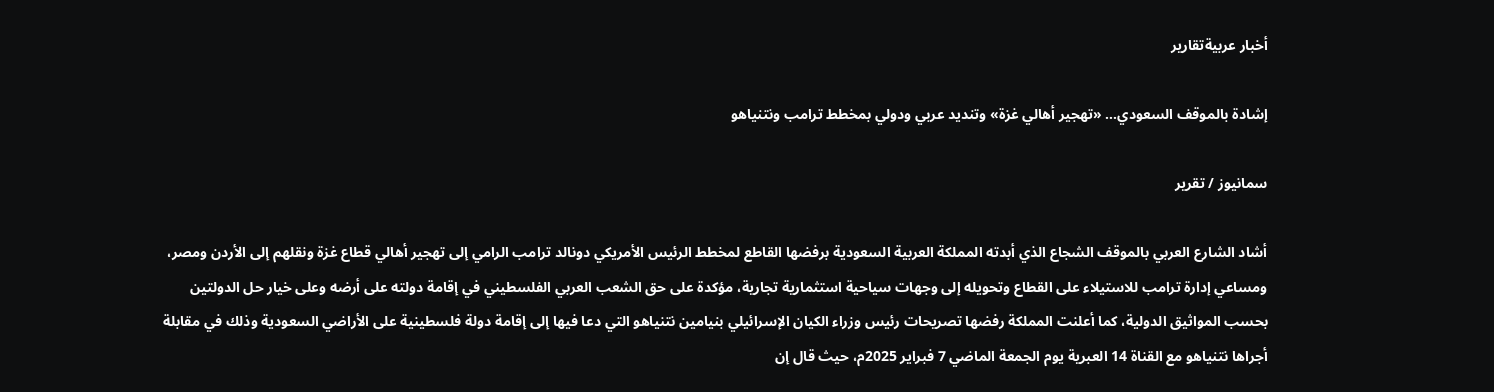أخبار عربيةتقارير

إشادة بالموقف السعودي… «تهجير أهالي غزة» وتنديد عربي ودولي بمخطط ترامب ونتنياهو

سمانيوز / تقرير

أشاد الشارع العربي بالموقف الشجاع الذي أبدته المملكة العربية السعودية برفضها القاطع لمخطط الرئيس الأمريكي دونالد ترامب الرامي إلى تهجير أهالي قطاع غزة ونقلهم إلى الأردن ومصر، ومساعي إدارة ترامب للاستيلاء على القطاع وتحويله إلى وجهات سياحية استثمارية تجارية، مؤكدة على حق الشعب العربي الفلسطيني في إقامة دولته على أرضه وعلى خيار حل الدولتين بحسب المواثيق الدولية، كما أعلنت المملكة رفضها تصريحات رئيس وزراء الكيان الإسرائيلي بنيامين نتنياهو التي دعا فيها إلى إقامة دولة فلسطينية على الأراضي السعودية وذلك في مقابلة أجراها نتنياهو مع القناة 14 العبرية يوم الجمعة الماضي 7 فبراير 2025م، حيث قال إن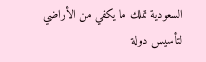السعودية تملك ما يكفي من الأراضي لتأسيس دولة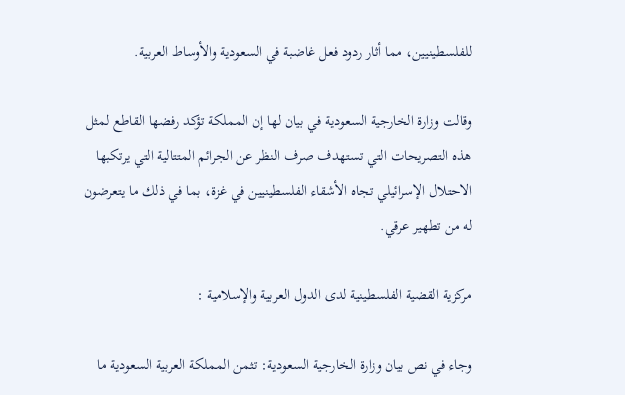للفلسطينيين، مما أثار ردود فعل غاضبة في السعودية والأوساط العربية.

وقالت وزارة الخارجية السعودية في بيان لها إن المملكة تؤكد رفضها القاطع لمثل هذه التصريحات التي تستهدف صرف النظر عن الجرائم المتتالية التي يرتكبها الاحتلال الإسرائيلي تجاه الأشقاء الفلسطينيين في غزة، بما في ذلك ما يتعرضون له من تطهير عرقي.

مركزية القضية الفلسطينية لدى الدول العربية والإسلامية :

وجاء في نص بيان وزارة الخارجية السعودية: تثمن المملكة العربية السعودية ما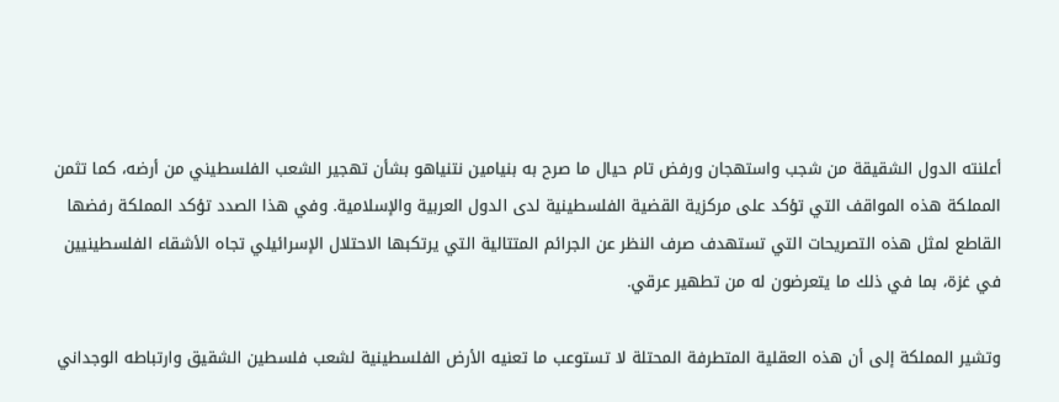أعلنته الدول الشقيقة من شجب واستهجان ورفض تام حيال ما صرح به بنيامين نتنياهو بشأن تهجير الشعب الفلسطيني من أرضه، كما تثمن المملكة هذه المواقف التي تؤكد على مركزية القضية الفلسطينية لدى الدول العربية والإسلامية. وفي هذا الصدد تؤكد المملكة رفضها القاطع لمثل هذه التصريحات التي تستهدف صرف النظر عن الجرائم المتتالية التي يرتكبها الاحتلال الإسرائيلي تجاه الأشقاء الفلسطينيين في غزة، بما في ذلك ما يتعرضون له من تطهير عرقي.

وتشير المملكة إلى أن هذه العقلية المتطرفة المحتلة لا تستوعب ما تعنيه الأرض الفلسطينية لشعب فلسطين الشقيق وارتباطه الوجداني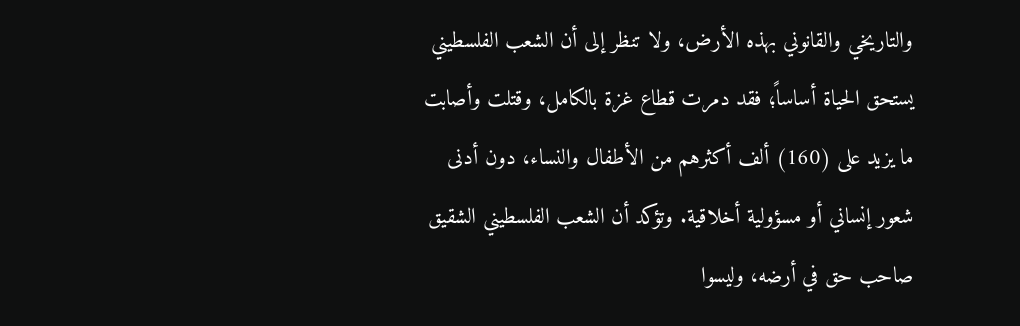والتاريخي والقانوني بهذه الأرض، ولا تنظر إلى أن الشعب الفلسطيني يستحق الحياة أساساً؛ فقد دمرت قطاع غزة بالكامل، وقتلت وأصابت ما يزيد على (160) ألف أكثرهم من الأطفال والنساء، دون أدنى شعور إنساني أو مسؤولية أخلاقية. وتؤكد أن الشعب الفلسطيني الشقيق صاحب حق في أرضه، وليسوا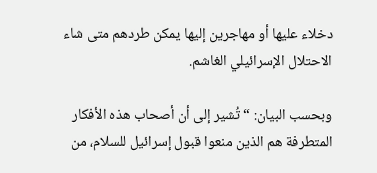دخلاء عليها أو مهاجرين إليها يمكن طردهم متى شاء الاحتلال الإسرائيلي الغاشم.

وبحسب البيان: “تُشير إلى أن أصحاب هذه الأفكار المتطرفة هم الذين منعوا قبول إسرائيل للسلام، من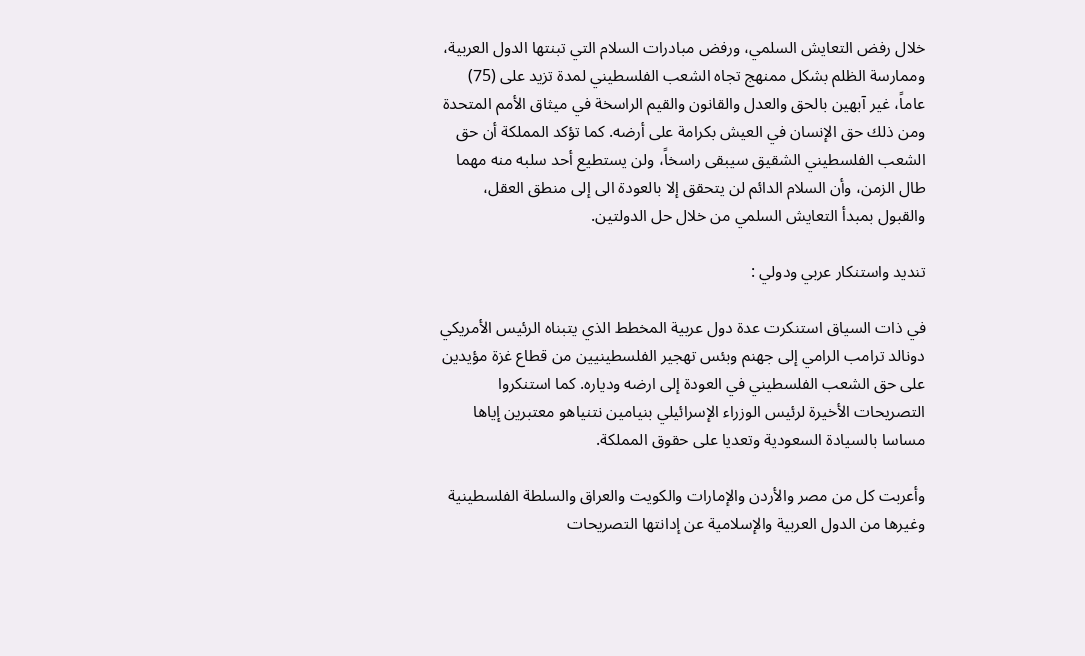خلال رفض التعايش السلمي، ورفض مبادرات السلام التي تبنتها الدول العربية، وممارسة الظلم بشكل ممنهج تجاه الشعب الفلسطيني لمدة تزيد على (75) عاماً، غير آبهين بالحق والعدل والقانون والقيم الراسخة في ميثاق الأمم المتحدة ومن ذلك حق الإنسان في العيش بكرامة على أرضه. كما تؤكد المملكة أن حق الشعب الفلسطيني الشقيق سيبقى راسخاً، ولن يستطيع أحد سلبه منه مهما طال الزمن، وأن السلام الدائم لن يتحقق إلا بالعودة الى إلى منطق العقل، والقبول بمبدأ التعايش السلمي من خلال حل الدولتين.

تنديد واستنكار عربي ودولي :

في ذات السياق استنكرت عدة دول عربية المخطط الذي يتبناه الرئيس الأمريكي دونالد ترامب الرامي إلى جهنم وبئس تهجير الفلسطينيين من قطاع غزة مؤيدين على حق الشعب الفلسطيني في العودة إلى ارضه ودياره. كما استنكروا التصريحات الأخيرة لرئيس الوزراء الإسرائيلي بنيامين نتنياهو معتبرين إياها مساسا بالسيادة السعودية وتعديا على حقوق المملكة.

وأعربت كل من مصر والأردن والإمارات والكويت والعراق والسلطة الفلسطينية وغيرها من الدول العربية والإسلامية عن إدانتها التصريحات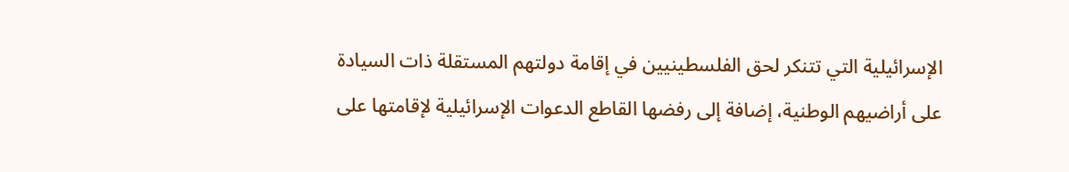الإسرائيلية التي تتنكر لحق الفلسطينيين في إقامة دولتهم المستقلة ذات السيادة على أراضيهم الوطنية، إضافة إلى رفضها القاطع الدعوات الإسرائيلية لإقامتها على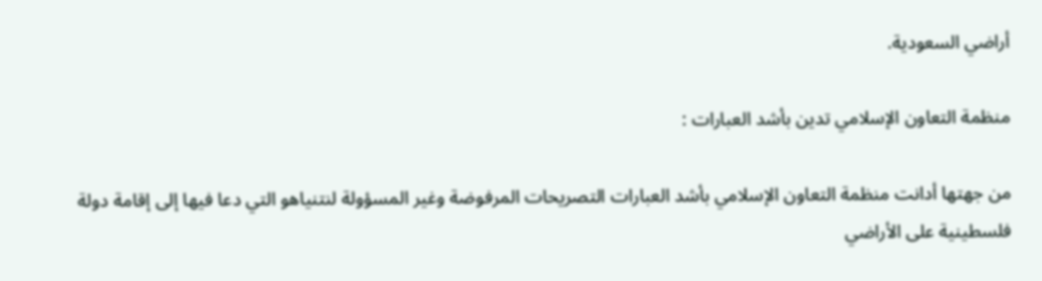أراضي السعودية.

منظمة التعاون الإسلامي تدين بأشد العبارات :

من جهتها أدانت منظمة التعاون الإسلامي بأشد العبارات التصريحات المرفوضة وغير المسؤولة لنتنياهو التي دعا فيها إلى إقامة دولة فلسطينية على الأراضي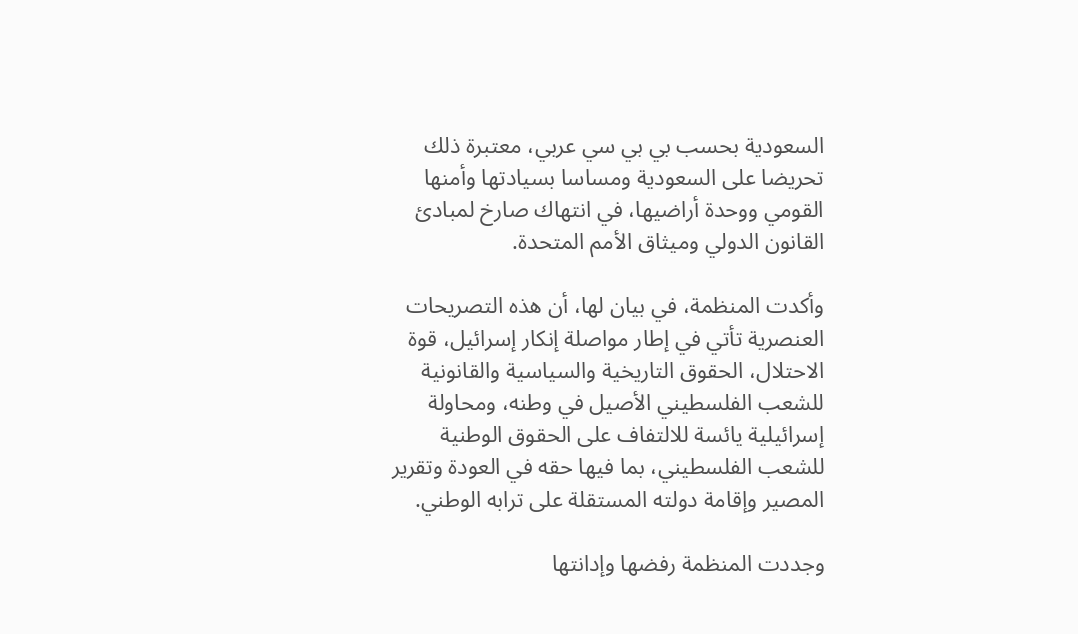السعودية بحسب بي بي سي عربي، معتبرة ذلك تحريضا على السعودية ومساسا بسيادتها وأمنها القومي ووحدة أراضيها، في انتهاك صارخ لمبادئ القانون الدولي وميثاق الأمم المتحدة.

وأكدت المنظمة، في بيان لها، أن هذه التصريحات العنصرية تأتي في إطار مواصلة إنكار إسرائيل، قوة الاحتلال، الحقوق التاريخية والسياسية والقانونية للشعب الفلسطيني الأصيل في وطنه، ومحاولة إسرائيلية يائسة للالتفاف على الحقوق الوطنية للشعب الفلسطيني، بما فيها حقه في العودة وتقرير المصير وإقامة دولته المستقلة على ترابه الوطني.

وجددت المنظمة رفضها وإدانتها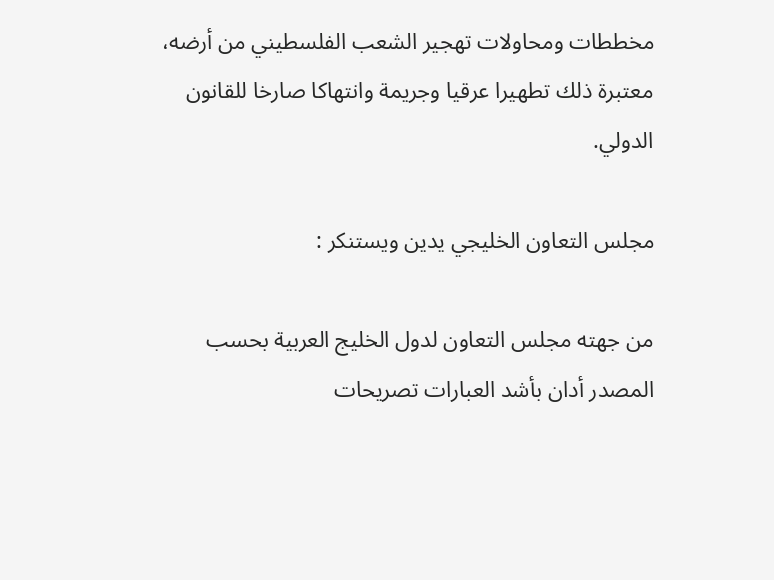مخططات ومحاولات تهجير الشعب الفلسطيني من أرضه، معتبرة ذلك تطهيرا عرقيا وجريمة وانتهاكا صارخا للقانون الدولي.

مجلس التعاون الخليجي يدين ويستنكر :

من جهته مجلس التعاون لدول الخليج العربية بحسب المصدر أدان بأشد العبارات تصريحات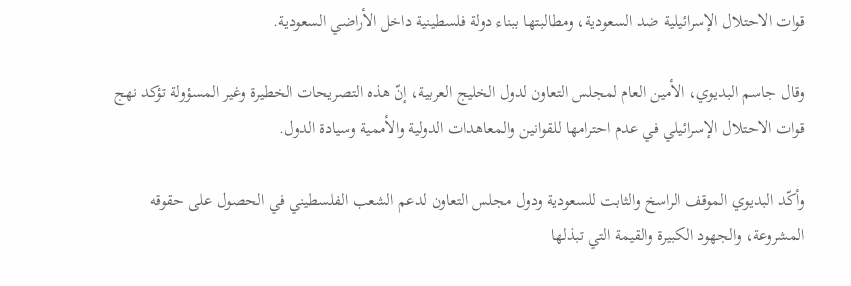قوات الاحتلال الإسرائيلية ضد السعودية، ومطالبتها ببناء دولة فلسطينية داخل الأراضي السعودية.

وقال جاسم البديوي، الأمين العام لمجلس التعاون لدول الخليج العربية، إنّ هذه التصريحات الخطيرة وغير المسؤولة تؤكد نهج قوات الاحتلال الإسرائيلي في عدم احترامها للقوانين والمعاهدات الدولية والأممية وسيادة الدول.

وأكّد البديوي الموقف الراسخ والثابت للسعودية ودول مجلس التعاون لدعم الشعب الفلسطيني في الحصول على حقوقه المشروعة، والجهود الكبيرة والقيمة التي تبذلها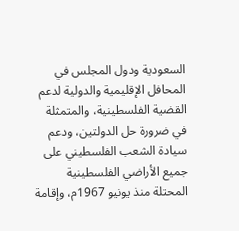السعودية ودول المجلس في المحافل الإقليمية والدولية لدعم القضية الفلسطينية، والمتمثلة في ضرورة حل الدولتين، ودعم سيادة الشعب الفلسطيني على جميع الأراضي الفلسطينية المحتلة منذ يونيو 1967م، وإقامة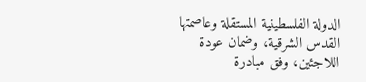الدولة الفلسطينية المستقلة وعاصمتها القدس الشرقية، وضمان عودة اللاجئين، وفق مبادرة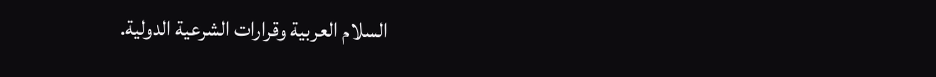السلام العربية وقرارات الشرعية الدولية.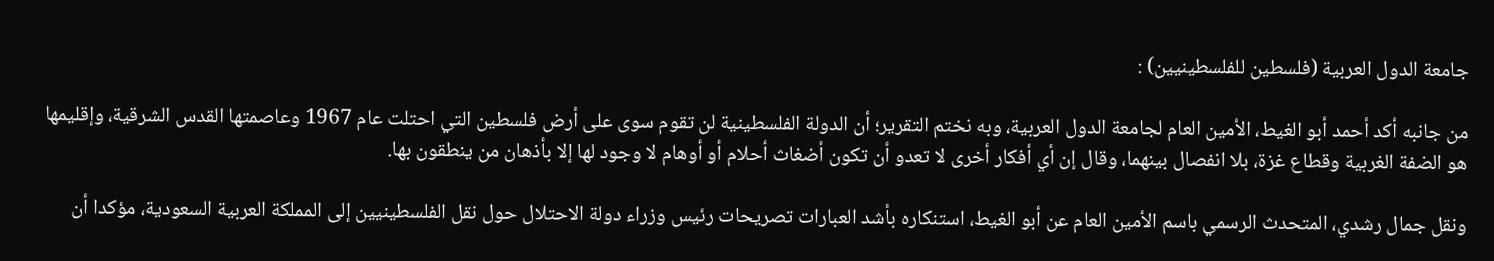جامعة الدول العربية (فلسطين للفلسطينيين) :

من جانبه أكد أحمد أبو الغيط، الأمين العام لجامعة الدول العربية، وبه نختم التقرير؛ أن الدولة الفلسطينية لن تقوم سوى على أرض فلسطين التي احتلت عام 1967 وعاصمتها القدس الشرقية، وإقليمها هو الضفة الغربية وقطاع غزة، بلا انفصال بينهما، وقال إن أي أفكار أخرى لا تعدو أن تكون أضغاث أحلام أو أوهام لا وجود لها إلا بأذهان من ينطقون بها.

ونقل جمال رشدي، المتحدث الرسمي باسم الأمين العام عن أبو الغيط، استنكاره بأشد العبارات تصريحات رئيس وزراء دولة الاحتلال حول نقل الفلسطينيين إلى المملكة العربية السعودية، مؤكدا أن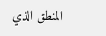المنطق الذي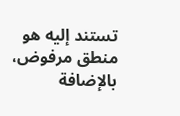تستند إليه هو منطق مرفوض، بالإضافة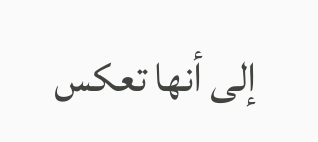إلى أنها تعكس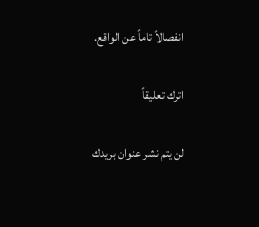انفصالاً تاماً عن الواقع.

اترك تعليقاً

لن يتم نشر عنوان بريدك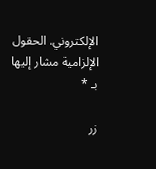الإلكتروني. الحقول الإلزامية مشار إليها بـ *

زر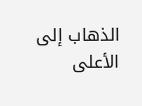الذهاب إلى الأعلى